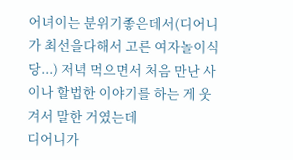어녀이는 분위기좋은데서(디어니가 최선을다해서 고른 여자놀이식당...) 저녁 먹으면서 처음 만난 사이나 할법한 이야기를 하는 게 웃겨서 말한 거였는데
디어니가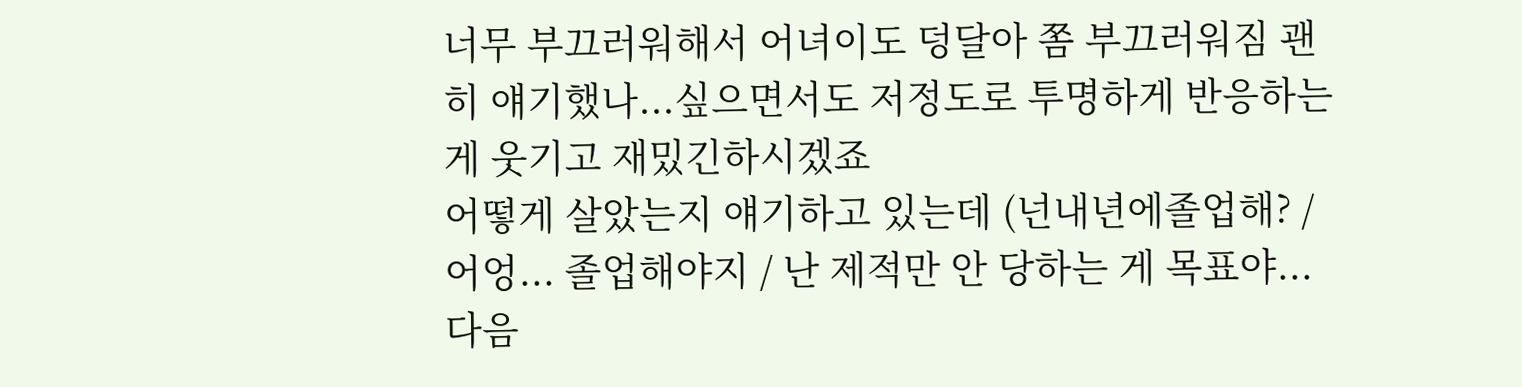너무 부끄러워해서 어녀이도 덩달아 쫌 부끄러워짐 괜히 얘기했나...싶으면서도 저정도로 투명하게 반응하는 게 웃기고 재밌긴하시겠죠
어떻게 살았는지 얘기하고 있는데 (넌내년에졸업해? / 어엉... 졸업해야지 / 난 제적만 안 당하는 게 목표야... 다음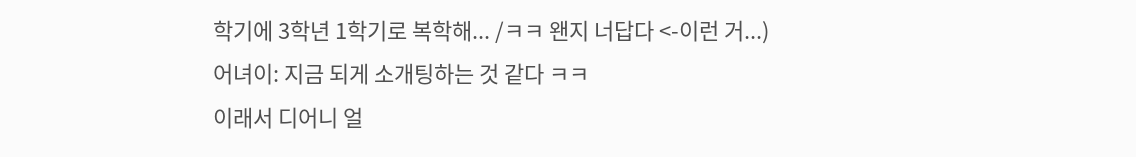학기에 3학년 1학기로 복학해... /ㅋㅋ 왠지 너답다 <-이런 거...)
어녀이: 지금 되게 소개팅하는 것 같다 ㅋㅋ
이래서 디어니 얼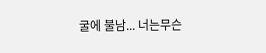굴에 불남... 너는무슨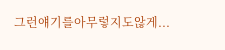그런얘기를아무렇지도않게...